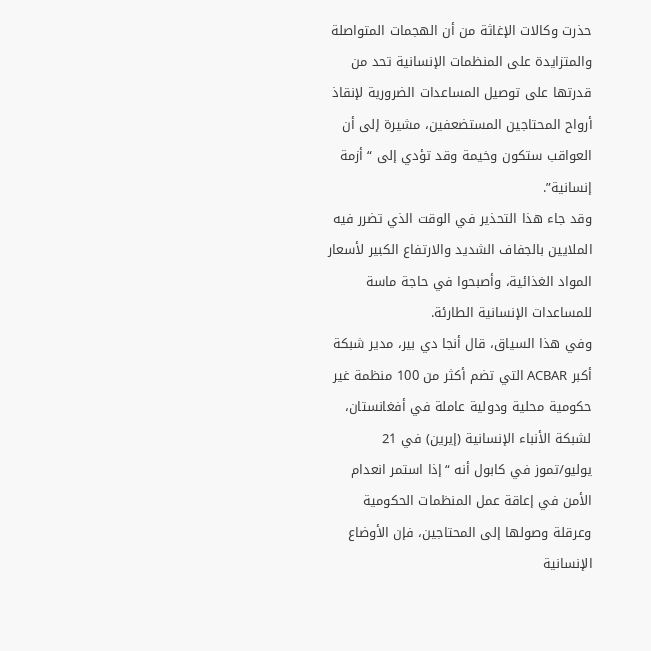حذرت وكالات الإغاثة من أن الهجمات المتواصلة والمتزايدة على المنظمات الإنسانية تحد من قدرتها على توصيل المساعدات الضرورية لإنقاذ أرواح المحتاجين المستضعفين، مشيرة إلى أن العواقب ستكون وخيمة وقد تؤدي إلى “أزمة إنسانية”.
وقد جاء هذا التحذير في الوقت الذي تضرر فيه الملايين بالجفاف الشديد والارتفاع الكبير لأسعار المواد الغذائية، وأصبحوا في حاجة ماسة للمساعدات الإنسانية الطارئة.
وفي هذا السياق، قال أنجا دي بير، مدير شبكة أكبر ACBAR التي تضم أكثر من 100 منظمة غير حكومية محلية ودولية عاملة في أفغانستان، لشبكة الأنباء الإنسانية (إيرين) في 21 يوليو/تموز في كابول أنه “إذا استمر انعدام الأمن في إعاقة عمل المنظمات الحكومية وعرقلة وصولها إلى المحتاجين، فإن الأوضاع الإنسانية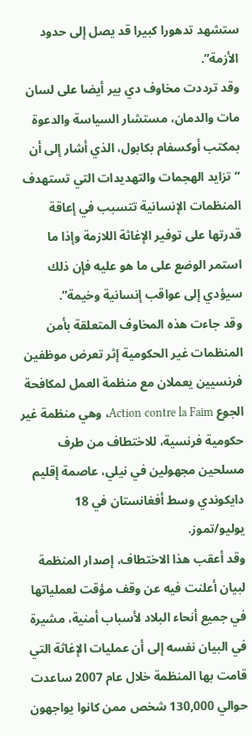ستشهد تدهورا كبيرا قد يصل إلى حدود الأزمة”.
وقد ترددت مخاوف دي بير أيضا على لسان مات والدمان، مستشار السياسة والدعوة بمكتب أوكسفام بكابول، الذي أشار إلى أن “تزايد الهجمات والتهديدات التي تستهدف المنظمات الإنسانية تتسبب في إعاقة قدرتها على توفير الإغاثة اللازمة وإذا ما استمر الوضع على ما هو عليه فإن ذلك سيؤدي إلى عواقب إنسانية وخيمة”.
وقد جاءت هذه المخاوف المتعلقة بأمن المنظمات غير الحكومية إثر تعرض موظفين فرنسيين يعملان مع منظمة العمل لمكافحة الجوع Action contre la Faim، وهي منظمة غير حكومية فرنسية، للاختطاف من طرف مسلحين مجهولين في نيلي، عاصمة إقليم دايكوندي وسط أفغانستان في 18 يوليو/تموز.
وقد أعقب هذا الاختطاف، إصدار المنظمة لبيان أعلنت فيه عن وقف مؤقت لعملياتها في جميع أنحاء البلاد لأسباب أمنية، مشيرة في البيان نفسه إلى أن عمليات الإغاثة التي قامت بها المنظمة خلال عام 2007 ساعدت حوالي 130,000 شخص ممن كانوا يواجهون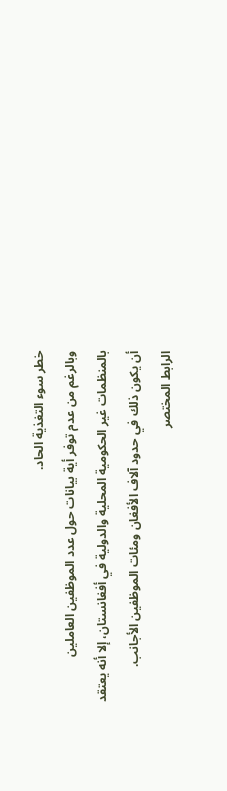خطر سوء التغذية الحاد.
وبالرغم من عدم توفر أية بيانات حول عدد الموظفين العاملين بالمنظمات غير الحكومية المحلية والدولية في أفغانستان، إلا أنه يعتقد أن يكون ذلك في حدود آلاف الأفغان ومئات الموظفين الأجانب.
الرابط المختصر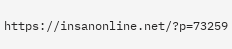https://insanonline.net/?p=73259